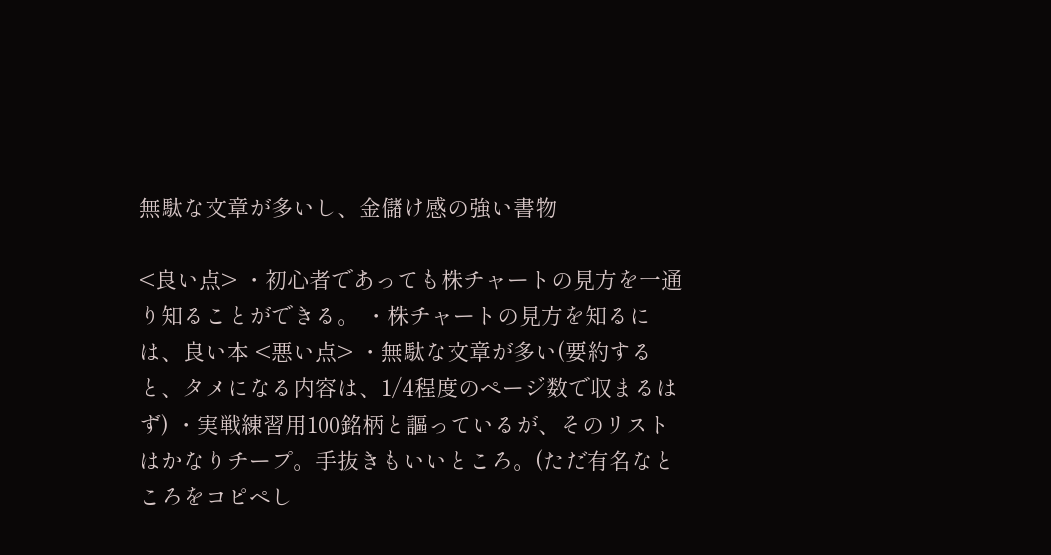無駄な文章が多いし、金儲け感の強い書物

<良い点> ・初心者であっても株チャートの見方を一通り知ることができる。 ・株チャートの見方を知るには、良い本 <悪い点> ・無駄な文章が多い(要約すると、タメになる内容は、1/4程度のページ数で収まるはず) ・実戦練習用100銘柄と謳っているが、そのリストはかなりチープ。手抜きもいいところ。(ただ有名なところをコピペし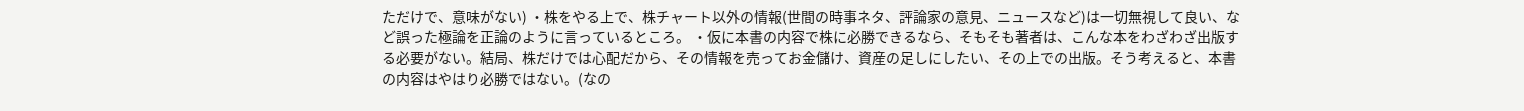ただけで、意味がない) ・株をやる上で、株チャート以外の情報(世間の時事ネタ、評論家の意見、ニュースなど)は一切無視して良い、など誤った極論を正論のように言っているところ。 ・仮に本書の内容で株に必勝できるなら、そもそも著者は、こんな本をわざわざ出版する必要がない。結局、株だけでは心配だから、その情報を売ってお金儲け、資産の足しにしたい、その上での出版。そう考えると、本書の内容はやはり必勝ではない。(なの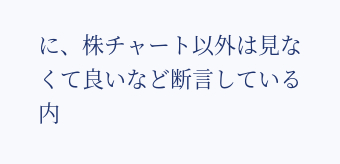に、株チャート以外は見なくて良いなど断言している内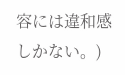容には違和感しかない。)